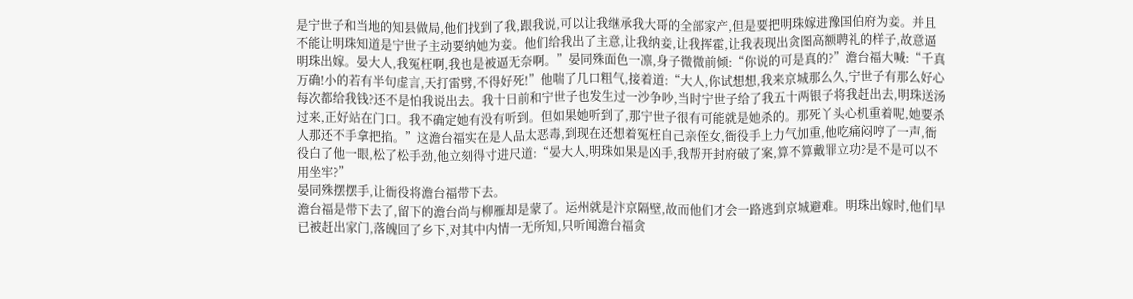是宁世子和当地的知县做局,他们找到了我,跟我说,可以让我继承我大哥的全部家产,但是要把明珠嫁进豫国伯府为妾。并且不能让明珠知道是宁世子主动要纳她为妾。他们给我出了主意,让我纳妾,让我挥霍,让我表现出贪图高额聘礼的样子,故意逼明珠出嫁。晏大人,我冤枉啊,我也是被逼无奈啊。”晏同殊面色一凛,身子微微前倾:“你说的可是真的?”澹台福大喊:“千真万确!小的若有半句虚言,天打雷劈,不得好死!”他喘了几口粗气,接着道:“大人,你试想想,我来京城那么久,宁世子有那么好心每次都给我钱?还不是怕我说出去。我十日前和宁世子也发生过一沙争吵,当时宁世子给了我五十两银子将我赶出去,明珠送汤过来,正好站在门口。我不确定她有没有听到。但如果她听到了,那宁世子很有可能就是她杀的。那死丫头心机重着呢,她要杀人那还不手拿把掐。”这澹台福实在是人品太恶毒,到现在还想着冤枉自己亲侄女,衙役手上力气加重,他吃痛闷哼了一声,衙役白了他一眼,松了松手劲,他立刻得寸进尺道:“晏大人,明珠如果是凶手,我帮开封府破了案,算不算戴罪立功?是不是可以不用坐牢?”
晏同殊摆摆手,让衙役将澹台福带下去。
澹台福是带下去了,留下的澹台尚与柳雁却是蒙了。运州就是汴京隔壁,故而他们才会一路逃到京城避难。明珠出嫁时,他们早已被赶出家门,落魄回了乡下,对其中内情一无所知,只听闻澹台福贪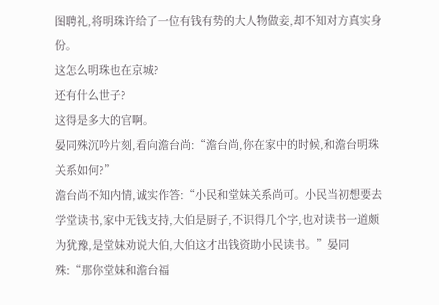图聘礼,将明珠许给了一位有钱有势的大人物做妾,却不知对方真实身份。
这怎么明珠也在京城?
还有什么世子?
这得是多大的官啊。
晏同殊沉吟片刻,看向澹台尚:“澹台尚,你在家中的时候,和澹台明珠关系如何?”
澹台尚不知内情,诚实作答:“小民和堂妹关系尚可。小民当初想要去学堂读书,家中无钱支持,大伯是厨子,不识得几个字,也对读书一道颇为犹豫,是堂妹劝说大伯,大伯这才出钱资助小民读书。”晏同殊:“那你堂妹和澹台福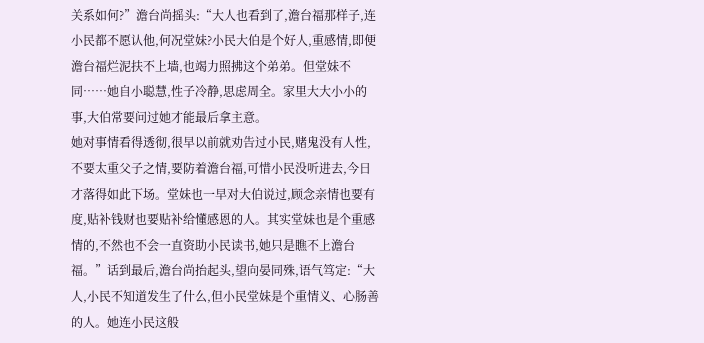关系如何?”澹台尚摇头:“大人也看到了,澹台福那样子,连小民都不愿认他,何况堂妹?小民大伯是个好人,重感情,即便澹台福烂泥扶不上墙,也竭力照拂这个弟弟。但堂妹不同……她自小聪慧,性子冷静,思虑周全。家里大大小小的事,大伯常要问过她才能最后拿主意。
她对事情看得透彻,很早以前就劝告过小民,赌鬼没有人性,不要太重父子之情,要防着澹台福,可惜小民没听进去,今日才落得如此下场。堂妹也一早对大伯说过,顾念亲情也要有度,贴补钱财也要贴补给懂感恩的人。其实堂妹也是个重感情的,不然也不会一直资助小民读书,她只是瞧不上澹台福。”话到最后,澹台尚抬起头,望向晏同殊,语气笃定:“大人,小民不知道发生了什么,但小民堂妹是个重情义、心肠善的人。她连小民这般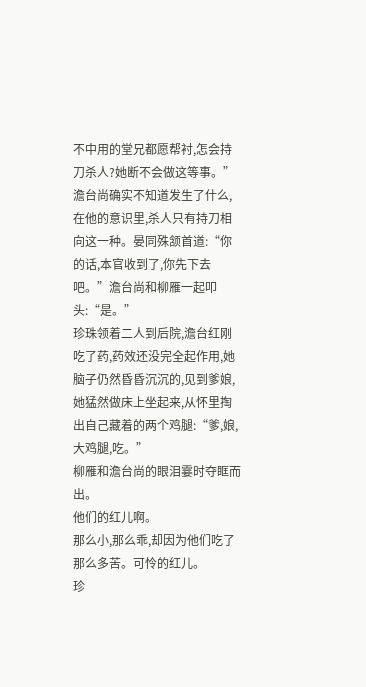不中用的堂兄都愿帮衬,怎会持刀杀人?她断不会做这等事。”澹台尚确实不知道发生了什么,在他的意识里,杀人只有持刀相向这一种。晏同殊颔首道:“你的话,本官收到了,你先下去吧。”澹台尚和柳雁一起叩头:“是。”
珍珠领着二人到后院,澹台红刚吃了药,药效还没完全起作用,她脑子仍然昏昏沉沉的,见到爹娘,她猛然做床上坐起来,从怀里掏出自己藏着的两个鸡腿:“爹,娘,大鸡腿,吃。”
柳雁和澹台尚的眼泪霎时夺眶而出。
他们的红儿啊。
那么小,那么乖,却因为他们吃了那么多苦。可怜的红儿。
珍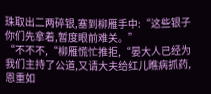珠取出二两碎银,塞到柳雁手中:“这些银子你们先拿着,暂度眼前难关。”
“不不不,“柳雁慌忙推拒,“晏大人已经为我们主持了公道,又请大夫给红儿瞧病抓药,恩重如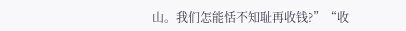山。我们怎能恬不知耻再收钱?”“收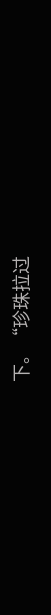下。“珍珠拉过